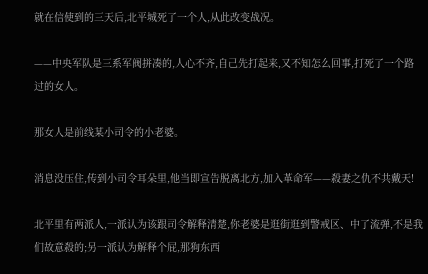就在信使到的三天后,北平城死了一个人,从此改变战况。

——中央军队是三系军阀拼凑的,人心不齐,自己先打起来,又不知怎么回事,打死了一个路过的女人。

那女人是前线某小司令的小老婆。

消息没压住,传到小司令耳朵里,他当即宣告脱离北方,加入革命军——殺妻之仇不共戴天!

北平里有两派人,一派认为该跟司令解释清楚,你老婆是逛街逛到警戒区、中了流弹,不是我们故意殺的;另一派认为解释个屁,那狗东西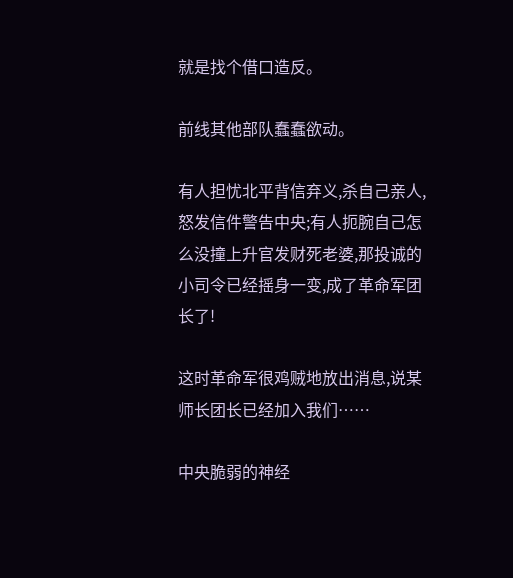就是找个借口造反。

前线其他部队蠢蠢欲动。

有人担忧北平背信弃义,杀自己亲人,怒发信件警告中央;有人扼腕自己怎么没撞上升官发财死老婆,那投诚的小司令已经摇身一变,成了革命军团长了!

这时革命军很鸡贼地放出消息,说某师长团长已经加入我们……

中央脆弱的神经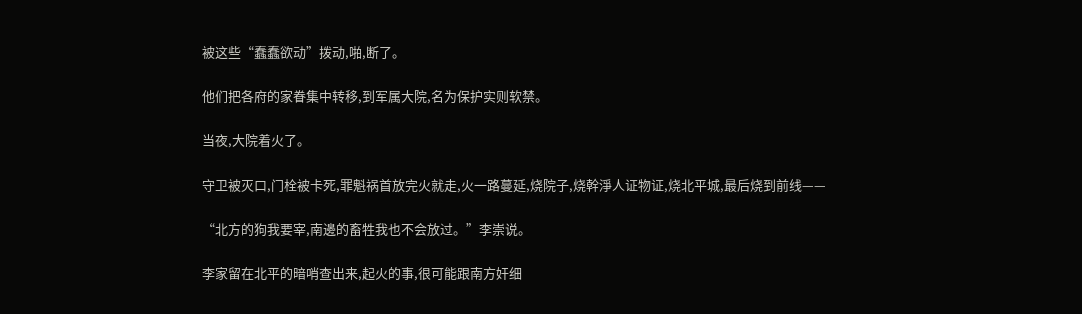被这些“蠢蠢欲动”拨动,啪,断了。

他们把各府的家眷集中转移,到军属大院,名为保护实则软禁。

当夜,大院着火了。

守卫被灭口,门栓被卡死,罪魁祸首放完火就走,火一路蔓延,烧院子,烧幹淨人证物证,烧北平城,最后烧到前线——

“北方的狗我要宰,南邊的畜牲我也不会放过。”李崇说。

李家留在北平的暗哨查出来,起火的事,很可能跟南方奸细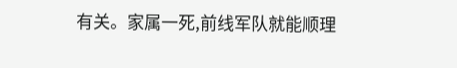有关。家属一死,前线军队就能顺理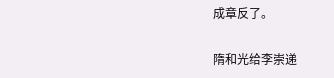成章反了。

隋和光给李崇递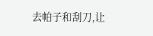去帕子和刮刀,让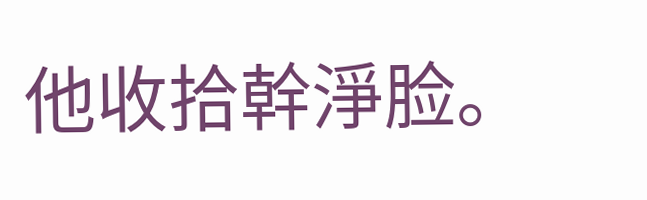他收拾幹淨脸。